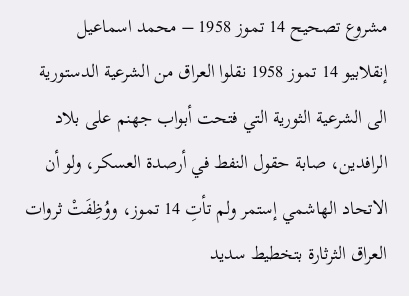مشروع تصحيح 14 تموز 1958 – محمد اسماعيل
إنقلابيو 14 تموز 1958 نقلوا العراق من الشرعية الدستورية الى الشرعية الثورية التي فتحت أبواب جهنم على بلاد الرافدين، صابة حقول النفط في أرصدة العسكر، ولو أن الاتحاد الهاشمي إستمر ولم تأتِ 14 تموز، ووُظِفَتْ ثروات العراق الثرثارة بتخطيط سديد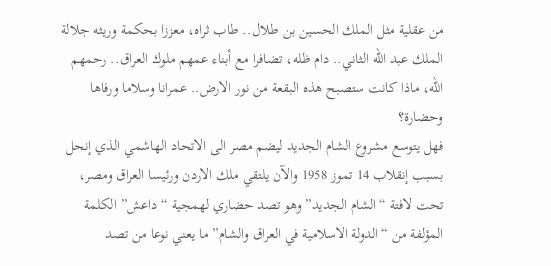من عقلية مثل الملك الحسين بن طلال.. طاب ثراه، معززا بحكمة وريثه جلالة الملك عبد الله الثاني.. دام ظله، تضافرا مع أبناء عمهم ملوك العراق.. رحمهم الله، ماذا كانت ستصبح هذه البقعة من نور الارض.. عمرانا وسلاما ورفاها وحضارة؟
فهل يتوسع مشروع الشام الجديد ليضم مصر الى الاتحاد الهاشمي الذي إنحل بسبب إنقلاب 14 تموز 1958 والآن يلتقي ملك الاردن ورئيسا العراق ومصر، تحت لافتة “الشام الجديد” وهو تصد حضاري لهمجية “داعش” الكلمة المؤلفة من “الدولة الاسلامية في العراق والشام” ما يعني نوعا من تصد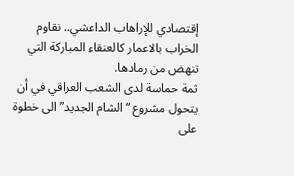إقتصادي للإراهاب الداعشي.. نقاوم الخراب بالاعمار كالعنقاء المباركة التي تنهض من رمادها.
ثمة حماسة لدى الشعب العراقي في أن يتحول مشروع “الشام الجديد” الى خطوة على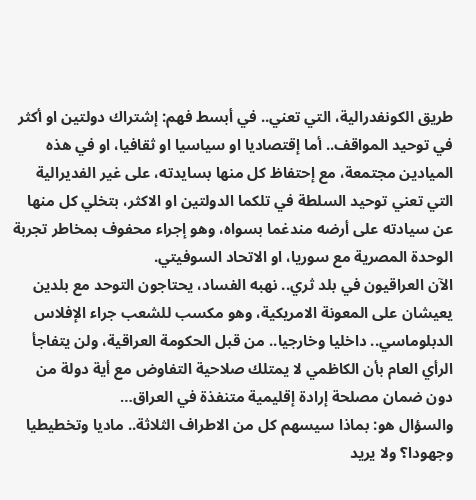طريق الكونفدرالية، التي تعني.. في أبسط فهم: إشتراك دولتين او أكثر في توحيد المواقف.. أما إقتصاديا او سياسيا او ثقافيا، او في هذه الميادين مجتمعة، مع إحتفاظ كل منها بسايدته، على غير الفديرالية التي تعني توحيد السلطة في تلكما الدولتين او الاكثر، بتخلي كل منها عن سيادته على أرضه مندغما بسواه، وهو إجراء محفوف بمخاطر تجربة الوحدة المصرية مع سوريا، او الاتحاد السوفيتي.
الآن العراقيون في بلد ثري.. نهبه الفساد، يحتاجون التوحد مع بلدين يعيشان على المعونة الامريكية، وهو مكسب للشعب جراء الإفلاس الدبلوماسي.. داخليا وخارجيا.. من قبل الحكومة العراقية، ولن يتفاجأ الرأي العام بأن الكاظمي لا يمتلك صلاحية التفاوض مع أية دولة من دون ضمان مصلحة إرادة إقليمية متنفذة في العراق…
والسؤال هو: بماذا سيسهم كل من الاطراف الثلاثة.. ماديا وتخطيطيا وجهودا؟ ولا يريد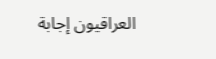العراقيون إجابة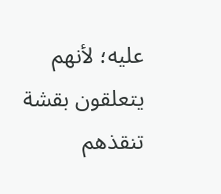عليه؛ لأنهم يتعلقون بقشة تنقذهم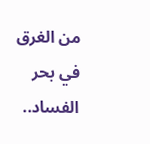من الغرق في بحر الفساد..